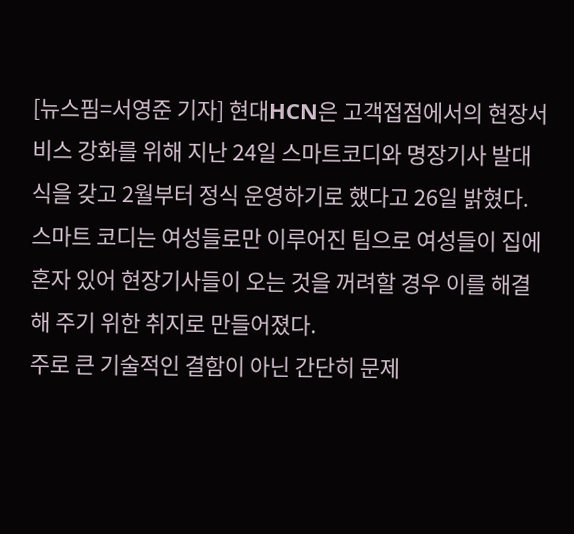[뉴스핌=서영준 기자] 현대HCN은 고객접점에서의 현장서비스 강화를 위해 지난 24일 스마트코디와 명장기사 발대식을 갖고 2월부터 정식 운영하기로 했다고 26일 밝혔다.
스마트 코디는 여성들로만 이루어진 팀으로 여성들이 집에 혼자 있어 현장기사들이 오는 것을 꺼려할 경우 이를 해결해 주기 위한 취지로 만들어졌다.
주로 큰 기술적인 결함이 아닌 간단히 문제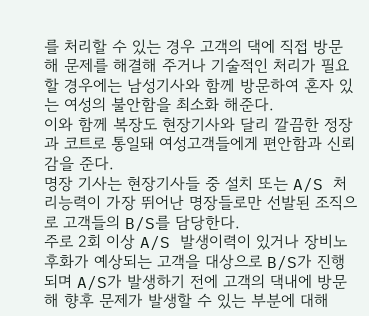를 처리할 수 있는 경우 고객의 댁에 직접 방문해 문제를 해결해 주거나 기술적인 처리가 필요할 경우에는 남성기사와 함께 방문하여 혼자 있는 여성의 불안함을 최소화 해준다.
이와 함께 복장도 현장기사와 달리 깔끔한 정장과 코트로 통일돼 여성고객들에게 편안함과 신뢰감을 준다.
명장 기사는 현장기사들 중 설치 또는 A/S 처리능력이 가장 뛰어난 명장들로만 선발된 조직으로 고객들의 B/S를 담당한다.
주로 2회 이상 A/S 발생이력이 있거나 장비노후화가 예상되는 고객을 대상으로 B/S가 진행되며 A/S가 발생하기 전에 고객의 댁내에 방문해 향후 문제가 발생할 수 있는 부분에 대해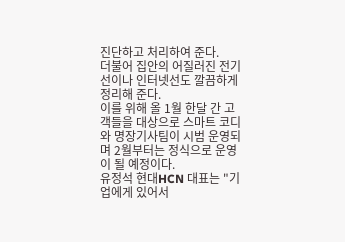진단하고 처리하여 준다.
더불어 집안의 어질러진 전기선이나 인터넷선도 깔끔하게 정리해 준다.
이를 위해 올 1월 한달 간 고객들을 대상으로 스마트 코디와 명장기사팀이 시범 운영되며 2월부터는 정식으로 운영이 될 예정이다.
유정석 현대HCN 대표는 "기업에게 있어서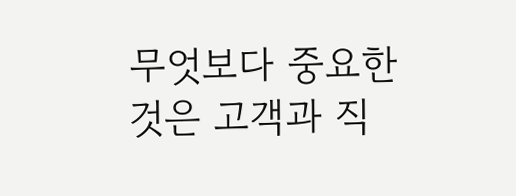무엇보다 중요한 것은 고객과 직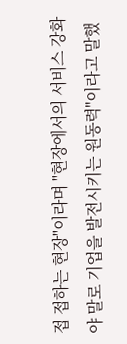접 접하는 현장"이라며 "현장에서의 서비스 강화야 말로 기업을 발전시키는 원동력"이라고 말했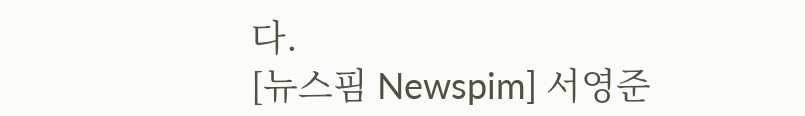다.
[뉴스핌 Newspim] 서영준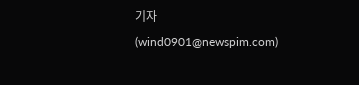기자 (wind0901@newspim.com)